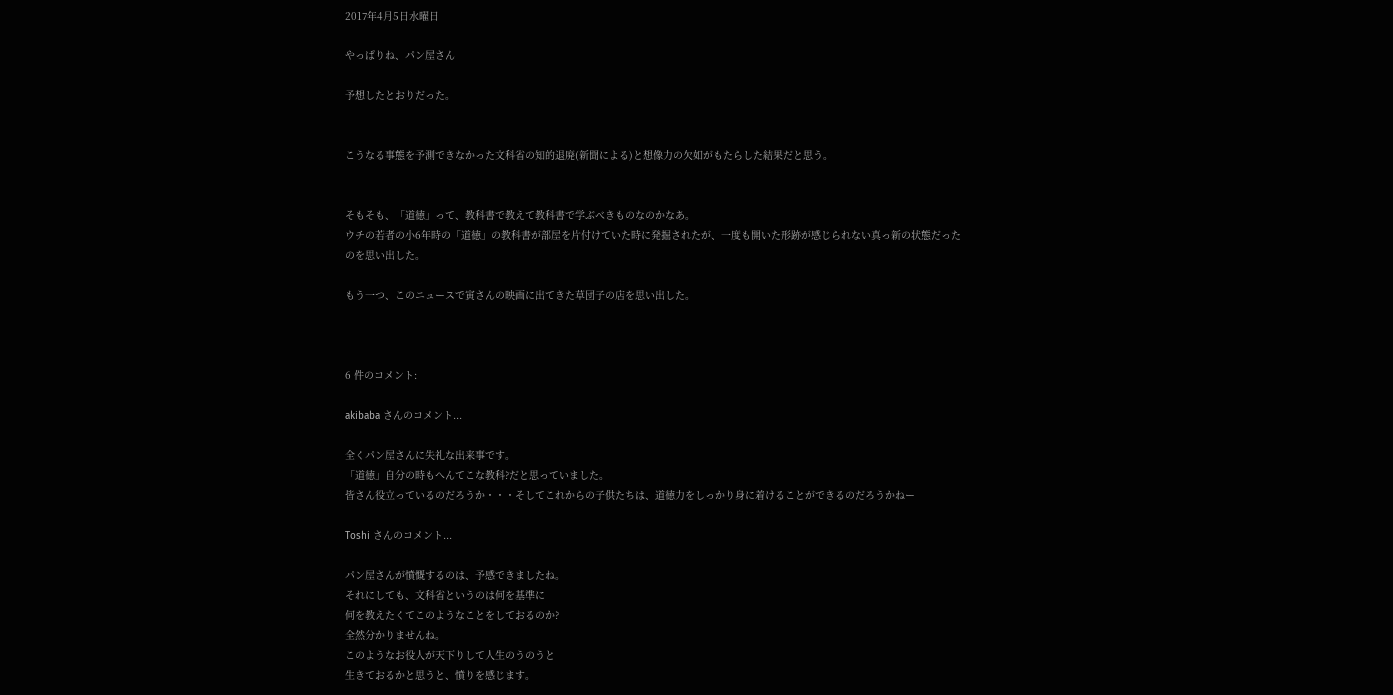2017年4月5日水曜日

やっぱりね、パン屋さん

予想したとおりだった。


こうなる事態を予測できなかった文科省の知的退廃(新聞による)と想像力の欠如がもたらした結果だと思う。


そもそも、「道徳」って、教科書で教えて教科書で学ぶべきものなのかなあ。
ウチの若者の小6年時の「道徳」の教科書が部屋を片付けていた時に発掘されたが、一度も開いた形跡が感じられない真っ新の状態だったのを思い出した。

もう一つ、このニュースで寅さんの映画に出てきた草団子の店を思い出した。



6 件のコメント:

akibaba さんのコメント...

全くパン屋さんに失礼な出来事です。
「道徳」自分の時もへんてこな教科?だと思っていました。
皆さん役立っているのだろうか・・・そしてこれからの子供たちは、道徳力をしっかり身に着けることができるのだろうかねー

Toshi さんのコメント...

パン屋さんが憤慨するのは、予感できましたね。
それにしても、文科省というのは何を基準に
何を教えたくてこのようなことをしておるのか?
全然分かりませんね。
このようなお役人が天下りして人生のうのうと
生きておるかと思うと、憤りを感じます。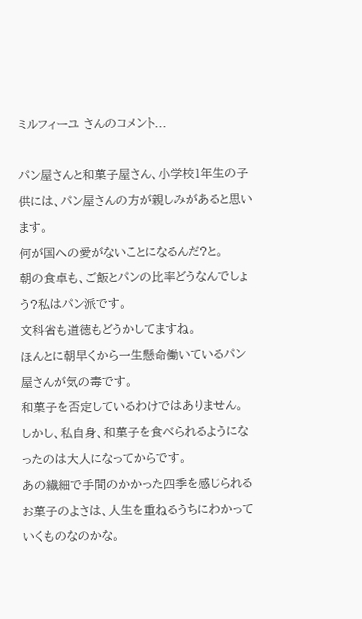ミルフィーユ さんのコメント...

パン屋さんと和菓子屋さん、小学校1年生の子供には、パン屋さんの方が親しみがあると思います。
何が国への愛がないことになるんだ?と。
朝の食卓も、ご飯とパンの比率どうなんでしょう?私はパン派です。
文科省も道徳もどうかしてますね。
ほんとに朝早くから一生懸命働いているパン屋さんが気の毒です。
和菓子を否定しているわけではありません。
しかし、私自身、和菓子を食べられるようになったのは大人になってからです。
あの繊細で手間のかかった四季を感じられるお菓子のよさは、人生を重ねるうちにわかっていくものなのかな。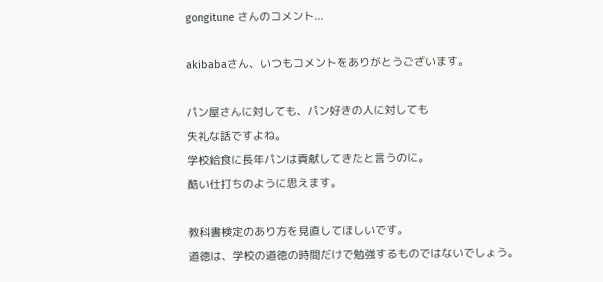gongitune さんのコメント...

akibabaさん、いつもコメントをありがとうございます。

パン屋さんに対しても、パン好きの人に対しても
失礼な話ですよね。
学校給食に長年パンは貢献してきたと言うのに。
酷い仕打ちのように思えます。

教科書検定のあり方を見直してほしいです。
道徳は、学校の道徳の時間だけで勉強するものではないでしょう。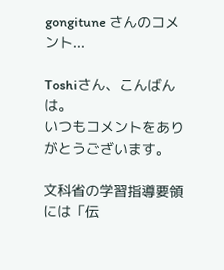gongitune さんのコメント...

Toshiさん、こんばんは。
いつもコメントをありがとうございます。

文科省の学習指導要領には「伝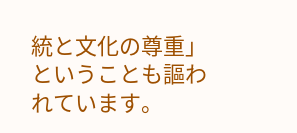統と文化の尊重」ということも謳われています。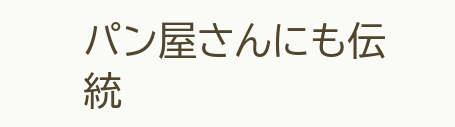パン屋さんにも伝統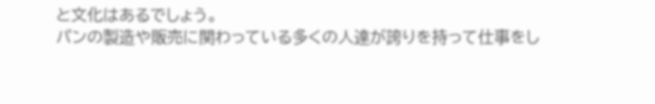と文化はあるでしょう。
パンの製造や販売に関わっている多くの人達が誇りを持って仕事をし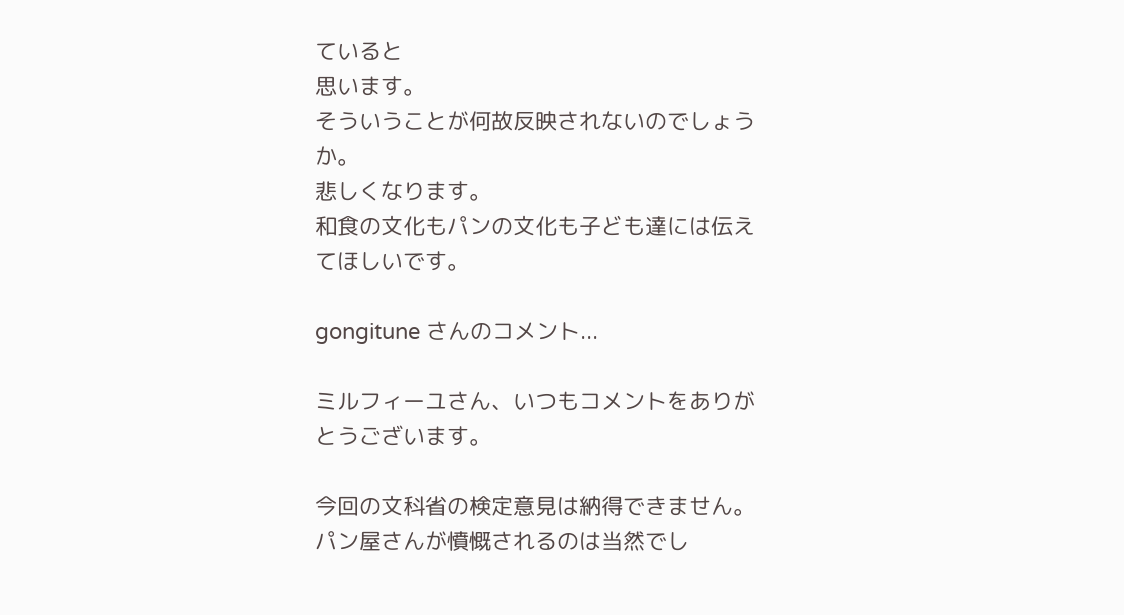ていると
思います。
そういうことが何故反映されないのでしょうか。
悲しくなります。
和食の文化もパンの文化も子ども達には伝えてほしいです。

gongitune さんのコメント...

ミルフィーユさん、いつもコメントをありがとうございます。

今回の文科省の検定意見は納得できません。
パン屋さんが憤慨されるのは当然でし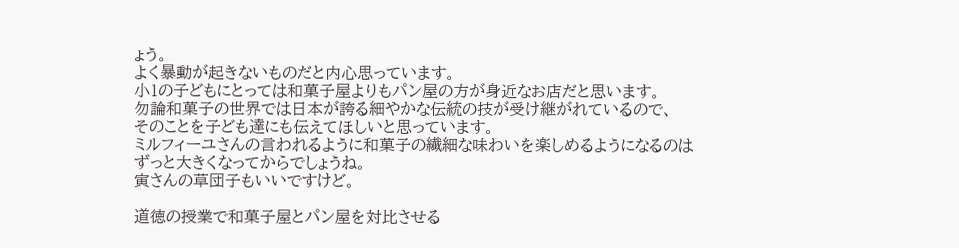ょう。
よく暴動が起きないものだと内心思っています。
小1の子どもにとっては和菓子屋よりもパン屋の方が身近なお店だと思います。
勿論和菓子の世界では日本が誇る細やかな伝統の技が受け継がれているので、
そのことを子ども達にも伝えてほしいと思っています。
ミルフィーユさんの言われるように和菓子の繊細な味わいを楽しめるようになるのは
ずっと大きくなってからでしょうね。
寅さんの草団子もいいですけど。

道徳の授業で和菓子屋とパン屋を対比させる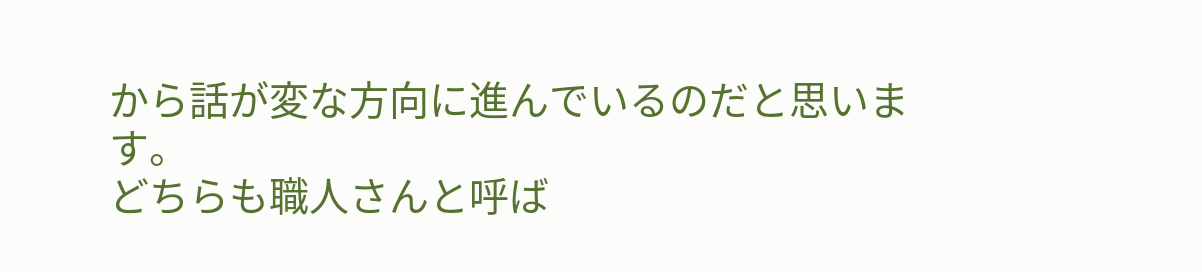から話が変な方向に進んでいるのだと思います。
どちらも職人さんと呼ば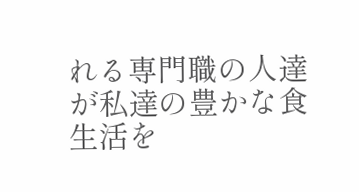れる専門職の人達が私達の豊かな食生活を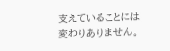支えていることには
変わりありません。